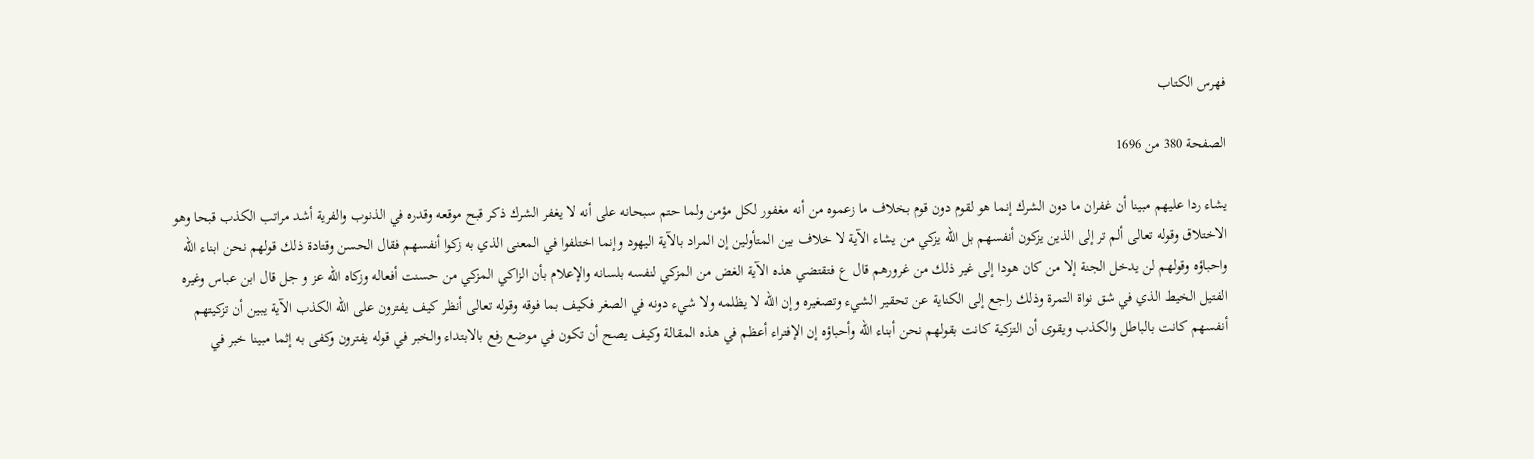فهرس الكتاب

الصفحة 380 من 1696

يشاء ردا عليهم مبينا أن غفران ما دون الشرك إنما هو لقوم دون قوم بخلاف ما زعموه من أنه مغفور لكل مؤمن ولما حتم سبحانه على أنه لا يغفر الشرك ذكر قبح موقعه وقدره في الذنوب والفرية أشد مراتب الكذب قبحا وهو الاختلاق وقوله تعالى ألم تر إلى الذين يزكون أنفسهم بل الله يزكي من يشاء الآية لا خلاف بين المتأولين إن المراد بالآية اليهود وإنما اختلفوا في المعنى الذي به زكوا أنفسهم فقال الحسن وقتادة ذلك قولهم نحن ابناء الله واحباؤه وقولهم لن يدخل الجنة إلا من كان هودا إلى غير ذلك من غرورهم قال ع فتقتضي هذه الآية الغض من المزكي لنفسه بلسانه والإعلام بأن الزاكي المزكي من حسنت أفعاله وزكاه الله عز و جل قال ابن عباس وغيره الفتيل الخيط الذي في شق نواة التمرة وذلك راجع إلى الكناية عن تحقير الشيء وتصغيره وإن الله لا يظلمه ولا شيء دونه في الصغر فكيف بما فوقه وقوله تعالى أنظر كيف يفترون على الله الكذب الآية يبين أن تزكيتهم أنفسهم كانت بالباطل والكذب ويقوى أن التزكية كانت بقولهم نحن أبناء الله وأحباؤه إن الإفتراء أعظم في هذه المقالة وكيف يصح أن تكون في موضع رفع بالابتداء والخبر في قوله يفترون وكفى به إثما مبينا خبر في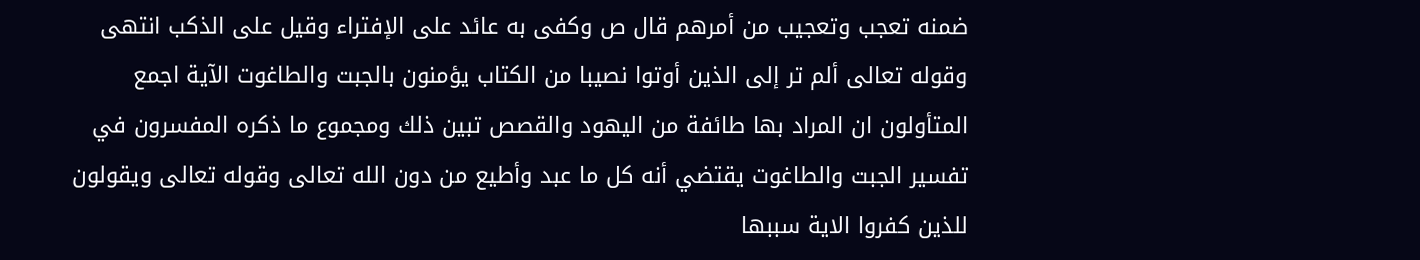ضمنه تعجب وتعجيب من أمرهم قال ص وكفى به عائد على الإفتراء وقيل على الذكب انتهى وقوله تعالى ألم تر إلى الذين أوتوا نصيبا من الكتاب يؤمنون بالجبت والطاغوت الآية اجمع المتأولون ان المراد بها طائفة من اليهود والقصص تبين ذلك ومجموع ما ذكره المفسرون في تفسير الجبت والطاغوت يقتضي أنه كل ما عبد وأطيع من دون الله تعالى وقوله تعالى ويقولون للذين كفروا الاية سببها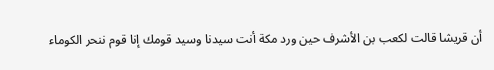أن قريشا قالت لكعب بن الأشرف حين ورد مكة أنت سيدنا وسيد قومك إنا قوم ننحر الكوماء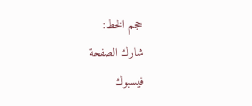حجم الخط:
شارك الصفحة
فيسبوك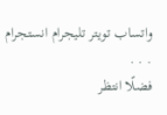واتساب تويتر تليجرام انستجرام
. . .
فضلًا انتظر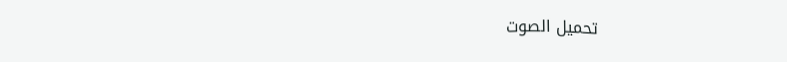تحميل الصوت